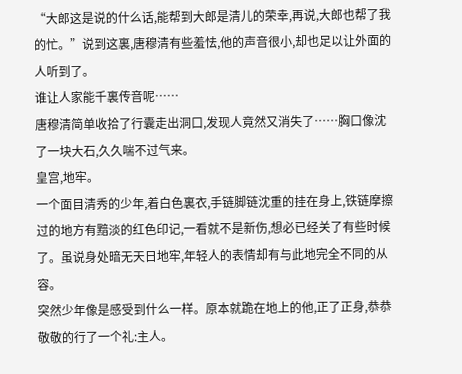“大郎这是说的什么话,能帮到大郎是清儿的荣幸,再说,大郎也帮了我的忙。”说到这裏,唐穆清有些羞怯,他的声音很小,却也足以让外面的人听到了。
谁让人家能千裏传音呢……
唐穆清简单收拾了行囊走出洞口,发现人竟然又消失了……胸口像沈了一块大石,久久喘不过气来。
皇宫,地牢。
一个面目清秀的少年,着白色裏衣,手链脚链沈重的挂在身上,铁链摩擦过的地方有黯淡的红色印记,一看就不是新伤,想必已经关了有些时候了。虽说身处暗无天日地牢,年轻人的表情却有与此地完全不同的从容。
突然少年像是感受到什么一样。原本就跪在地上的他,正了正身,恭恭敬敬的行了一个礼:主人。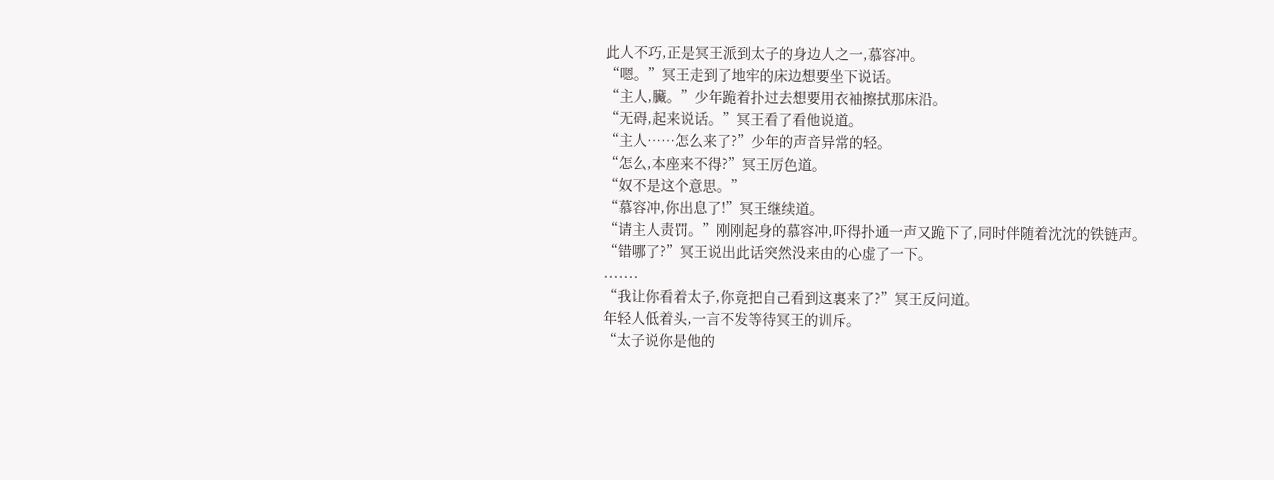此人不巧,正是冥王派到太子的身边人之一,慕容冲。
“嗯。”冥王走到了地牢的床边想要坐下说话。
“主人,臟。”少年跪着扑过去想要用衣袖擦拭那床沿。
“无碍,起来说话。”冥王看了看他说道。
“主人……怎么来了?”少年的声音异常的轻。
“怎么,本座来不得?”冥王厉色道。
“奴不是这个意思。”
“慕容冲,你出息了!”冥王继续道。
“请主人责罚。”刚刚起身的慕容冲,吓得扑通一声又跪下了,同时伴随着沈沈的铁链声。
“错哪了?”冥王说出此话突然没来由的心虚了一下。
.......
“我让你看着太子,你竟把自己看到这裏来了?”冥王反问道。
年轻人低着头,一言不发等待冥王的训斥。
“太子说你是他的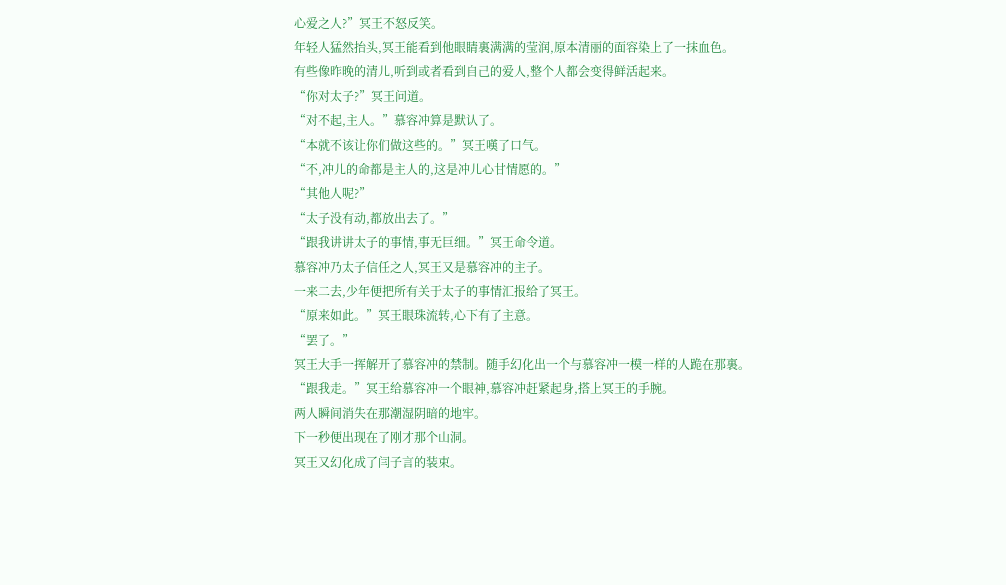心爱之人?”冥王不怒反笑。
年轻人猛然抬头,冥王能看到他眼睛裏满满的莹润,原本清丽的面容染上了一抹血色。
有些像昨晚的清儿,听到或者看到自己的爱人,整个人都会变得鲜活起来。
“你对太子?”冥王问道。
“对不起,主人。”慕容冲算是默认了。
“本就不该让你们做这些的。”冥王嘆了口气。
“不,冲儿的命都是主人的,这是冲儿心甘情愿的。”
“其他人呢?”
“太子没有动,都放出去了。”
“跟我讲讲太子的事情,事无巨细。”冥王命令道。
慕容冲乃太子信任之人,冥王又是慕容冲的主子。
一来二去,少年便把所有关于太子的事情汇报给了冥王。
“原来如此。”冥王眼珠流转,心下有了主意。
“罢了。”
冥王大手一挥解开了慕容冲的禁制。随手幻化出一个与慕容冲一模一样的人跪在那裏。
“跟我走。”冥王给慕容冲一个眼神,慕容冲赶紧起身,搭上冥王的手腕。
两人瞬间消失在那潮湿阴暗的地牢。
下一秒便出现在了刚才那个山洞。
冥王又幻化成了闫子言的装束。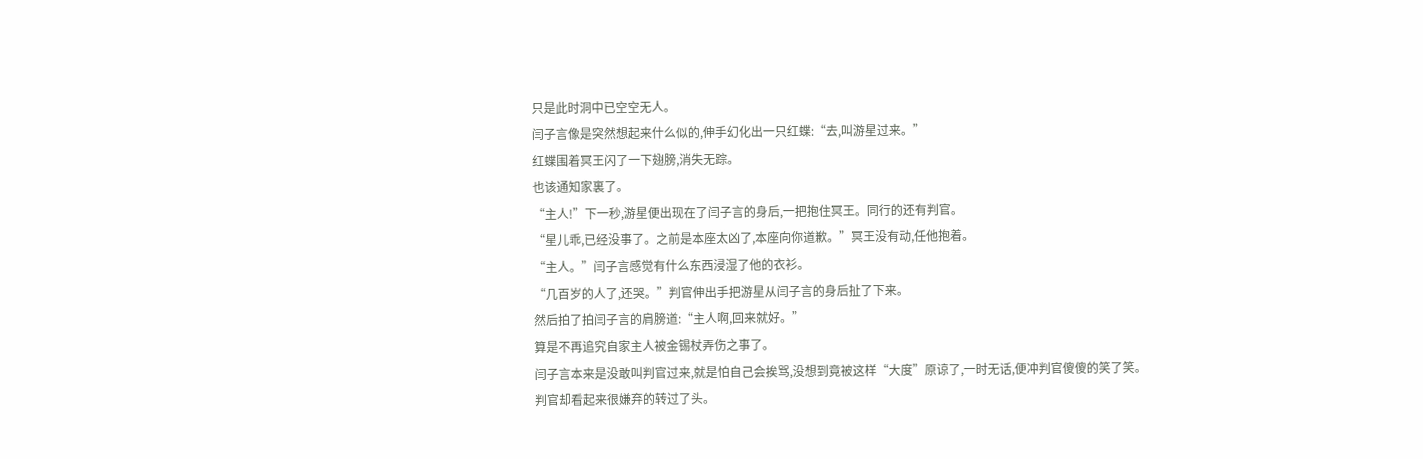只是此时洞中已空空无人。
闫子言像是突然想起来什么似的,伸手幻化出一只红蝶:“去,叫游星过来。”
红蝶围着冥王闪了一下翅膀,消失无踪。
也该通知家裏了。
“主人!”下一秒,游星便出现在了闫子言的身后,一把抱住冥王。同行的还有判官。
“星儿乖,已经没事了。之前是本座太凶了,本座向你道歉。”冥王没有动,任他抱着。
“主人。”闫子言感觉有什么东西浸湿了他的衣衫。
“几百岁的人了,还哭。”判官伸出手把游星从闫子言的身后扯了下来。
然后拍了拍闫子言的肩膀道:“主人啊,回来就好。”
算是不再追究自家主人被金锡杖弄伤之事了。
闫子言本来是没敢叫判官过来,就是怕自己会挨骂,没想到竟被这样“大度”原谅了,一时无话,便冲判官傻傻的笑了笑。
判官却看起来很嫌弃的转过了头。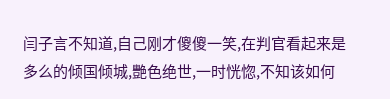闫子言不知道,自己刚才傻傻一笑,在判官看起来是多么的倾国倾城,艷色绝世,一时恍惚,不知该如何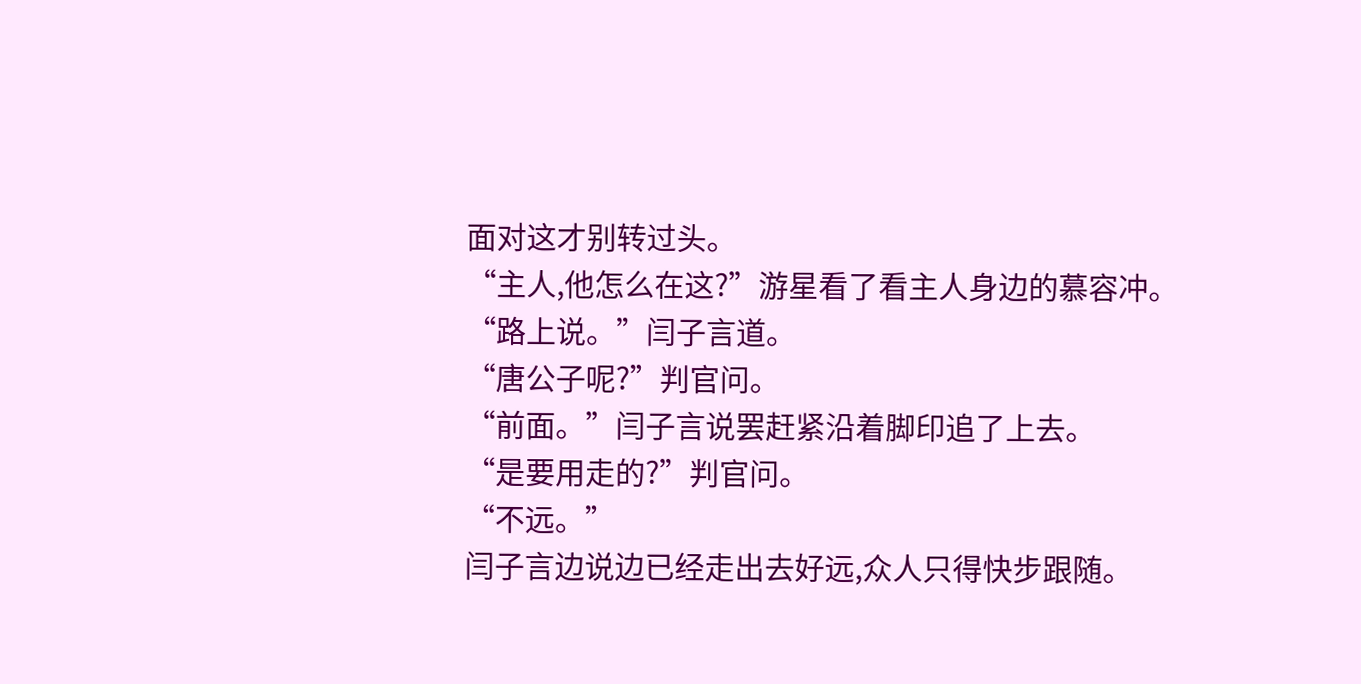面对这才别转过头。
“主人,他怎么在这?”游星看了看主人身边的慕容冲。
“路上说。”闫子言道。
“唐公子呢?”判官问。
“前面。”闫子言说罢赶紧沿着脚印追了上去。
“是要用走的?”判官问。
“不远。”
闫子言边说边已经走出去好远,众人只得快步跟随。